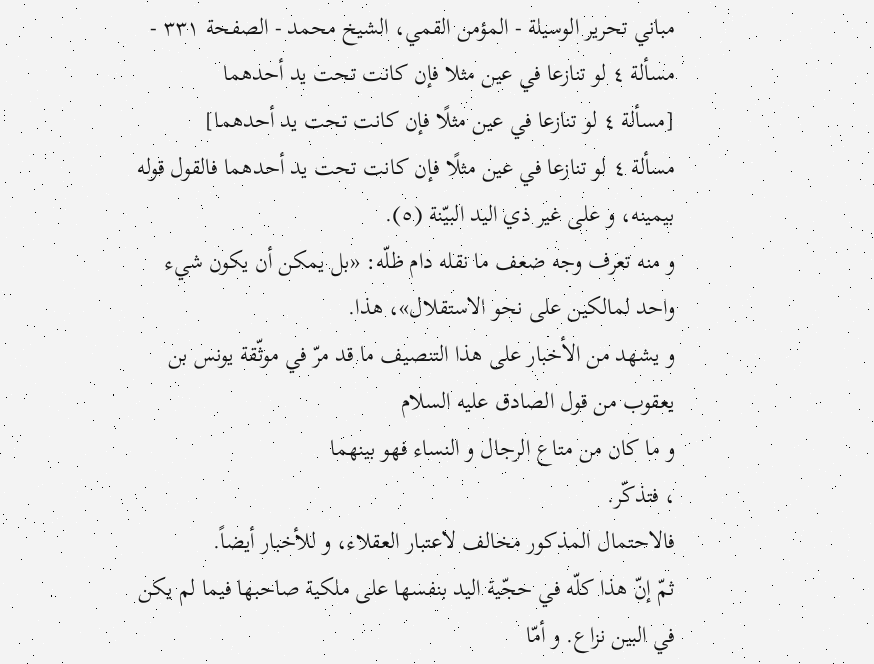مباني تحرير الوسيلة - المؤمن القمي، الشيخ محمد - الصفحة ٣٣١ - مسألة ٤ لو تنازعا في عين مثلا فإن كانت تحت يد أحدهما
[مسألة ٤ لو تنازعا في عين مثلًا فإن كانت تحت يد أحدهما]
مسألة ٤ لو تنازعا في عين مثلًا فإن كانت تحت يد أحدهما فالقول قوله بيمينه، و على غير ذي اليد البيّنة (٥).
و منه تعرف وجه ضعف ما نقله دام ظلّه: «بل يمكن أن يكون شيء واحد لمالكين على نحو الاستقلال»، هذا.
و يشهد من الأخبار على هذا التنصيف ما قد مرّ في موثّقة يونس بن يعقوب من قول الصادق عليه السلام
و ما كان من متاع الرجال و النساء فهو بينهما
، فتذكّر.
فالاحتمال المذكور مخالف لاعتبار العقلاء، و للأخبار أيضاً.
ثمّ إنّ هذا كلّه في حجّية اليد بنفسها على ملكية صاحبها فيما لم يكن في البين نزاع. و أمّا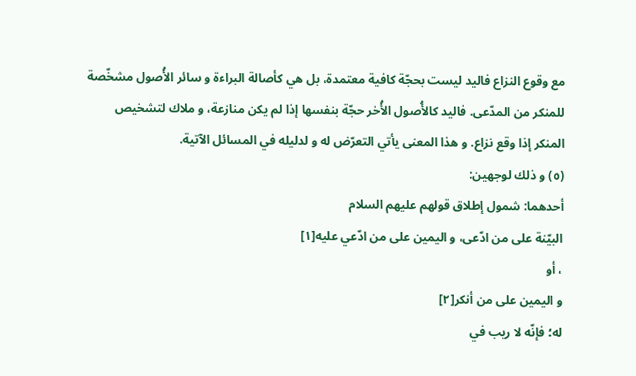مع وقوع النزاع فاليد ليست بحجّة كافية معتمدة، بل هي كأصالة البراءة و سائر الأُصول مشخّصة للمنكر من المدّعى. فاليد كالأُصول الأُخر حجّة بنفسها إذا لم يكن منازعة، و ملاك لتشخيص المنكر إذا وقع نزاع. و هذا المعنى يأتي التعرّض له و لدليله في المسائل الآتية.
(٥) و ذلك لوجهين:
أحدهما: شمول إطلاق قولهم عليهم السلام
البيّنة على من ادّعى، و اليمين على من ادّعي عليه[١]
، أو
و اليمين على من أنكر[٢]
له؛ فإنّه لا ريب في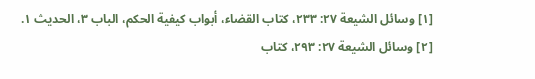[١] وسائل الشيعة ٢٧: ٢٣٣، كتاب القضاء، أبواب كيفية الحكم، الباب ٣، الحديث ١.
[٢] وسائل الشيعة ٢٧: ٢٩٣، كتاب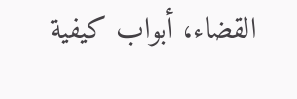القضاء، أبواب كيفية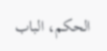الحكم، الباب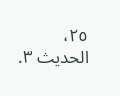٢٥، الحديث ٣.